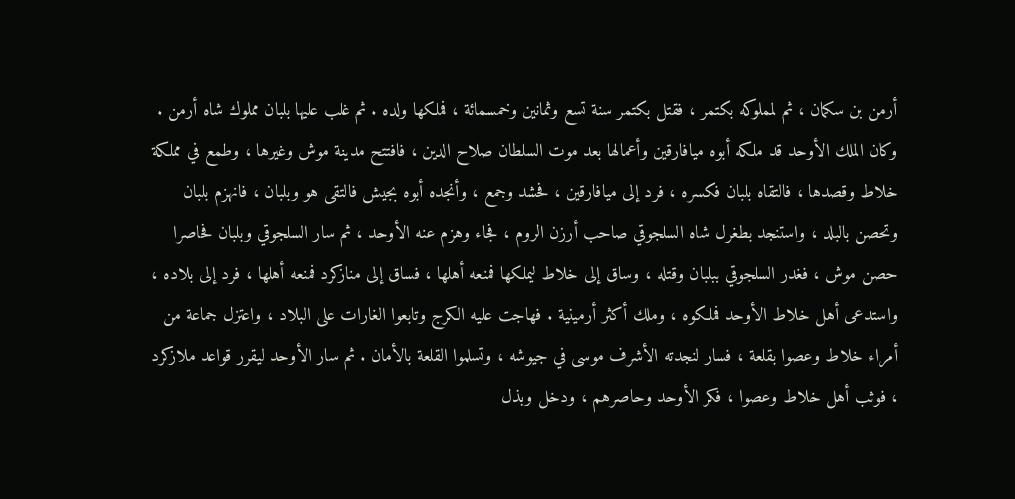أرمن بن سكمان ، ثم لمملوكه بكتمر ، فقتل بكتمر سنة تسع وثمانين وخمسمائة ، فملكها ولده . ثم غلب عليها بلبان مملوك شاه أرمن . وكان الملك الأوحد قد ملكه أبوه ميافارقين وأعمالها بعد موت السلطان صلاح الدين ، فافتتح مدينة موش وغيرها ، وطمع في مملكة خلاط وقصدها ، فالتقاه بلبان فكسره ، فرد إلى ميافارقين ، فحشد وجمع ، وأنجده أبوه بجيش فالتقى هو وبلبان ، فانهزم بلبان وتحصن بالبلد ، واستنجد بطغرل شاه السلجوقي صاحب أرزن الروم ، فجاء وهزم عنه الأوحد ، ثم سار السلجوقي وبلبان فحاصرا حصن موش ، فغدر السلجوقي ببلبان وقتله ، وساق إلى خلاط ليملكها فمنعه أهلها ، فساق إلى منازكرد فمنعه أهلها ، فرد إلى بلاده ، واستدعى أهل خلاط الأوحد فملكوه ، وملك أكثر أرمينية . فهاجت عليه الكرج وتابعوا الغارات على البلاد ، واعتزل جماعة من أمراء خلاط وعصوا بقلعة ، فسار لنجدته الأشرف موسى في جيوشه ، وتسلموا القلعة بالأمان . ثم سار الأوحد ليقرر قواعد ملازكرد ، فوثب أهل خلاط وعصوا ، فكر الأوحد وحاصرهم ، ودخل وبذل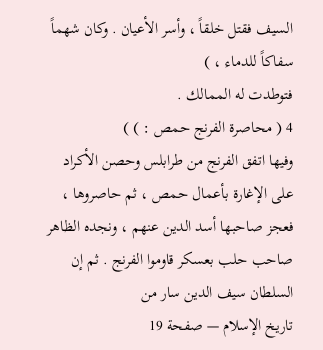السيف فقتل خلقاً ، وأسر الأعيان . وكان شهماً سفاكاً للدماء ، )
فتوطدت له الممالك .
4 ( محاصرة الفرنج حمص : ) )
وفيها اتفق الفرنج من طرابلس وحصن الأكراد على الإغارة بأعمال حمص ، ثم حاصروها ، فعجز صاحبها أسد الدين عنهم ، ونجده الظاهر صاحب حلب بعسكر قاوموا الفرنج . ثم إن السلطان سيف الدين سار من
تاريخ الإسلام — صفحة 19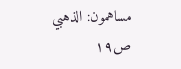مساهمون: الذهبي
ص١٩